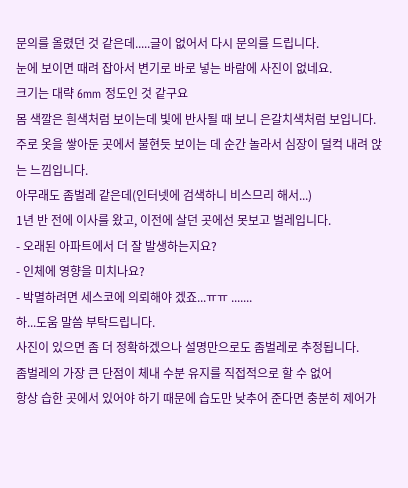문의를 올렸던 것 같은데.....글이 없어서 다시 문의를 드립니다.
눈에 보이면 때려 잡아서 변기로 바로 넣는 바람에 사진이 없네요.
크기는 대략 6mm 정도인 것 같구요
몸 색깔은 흰색처럼 보이는데 빛에 반사될 때 보니 은갈치색처럼 보입니다.
주로 옷을 쌓아둔 곳에서 불현듯 보이는 데 순간 놀라서 심장이 덜컥 내려 앉는 느낌입니다.
아무래도 좀벌레 같은데(인터넷에 검색하니 비스므리 해서...)
1년 반 전에 이사를 왔고, 이전에 살던 곳에선 못보고 벌레입니다.
- 오래된 아파트에서 더 잘 발생하는지요?
- 인체에 영향을 미치나요?
- 박멸하려면 세스코에 의뢰해야 겠죠...ㅠㅠ .......
하...도움 말씀 부탁드립니다.
사진이 있으면 좀 더 정확하겠으나 설명만으로도 좀벌레로 추정됩니다.
좀벌레의 가장 큰 단점이 체내 수분 유지를 직접적으로 할 수 없어
항상 습한 곳에서 있어야 하기 때문에 습도만 낮추어 준다면 충분히 제어가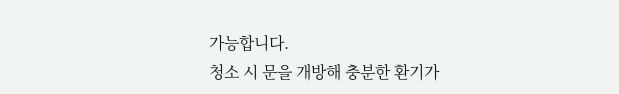가능합니다.
청소 시 문을 개방해 충분한 환기가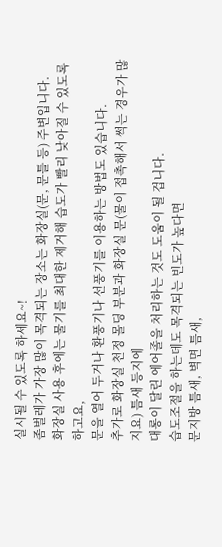실시될 수 있도록 하세요~!
좀벌레가 가장 많이 목격되는 장소는 화장실(문, 문틀 등) 주변입니다.
화장실 사용 후에는 물기를 최대한 제거해 습도가 빨리 낮아질 수 있도록 하고요,
문을 열어 두거나 환풍기나 선풍기를 이용하는 방법도 있습니다.
추가로 화장실 천정 몰딩 부분과 화장실 문(물이 접촉해서 썩는 경우가 많지요) 틈새 등지에
대롱이 달린 에어졸을 처리하는 것도 도움이 될 겁니다.
습도조절을 하는데도 목격되는 빈도가 높다면
문지방 틈새, 벽면 틈새,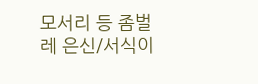모서리 등 좀벌레 은신/서식이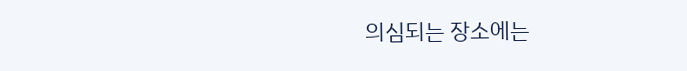의심되는 장소에는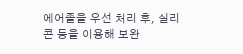에어졸을 우선 처리 후, 실리콘 등을 이용해 보완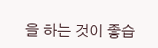을 하는 것이 좋습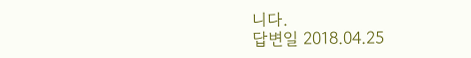니다.
답변일 2018.04.25